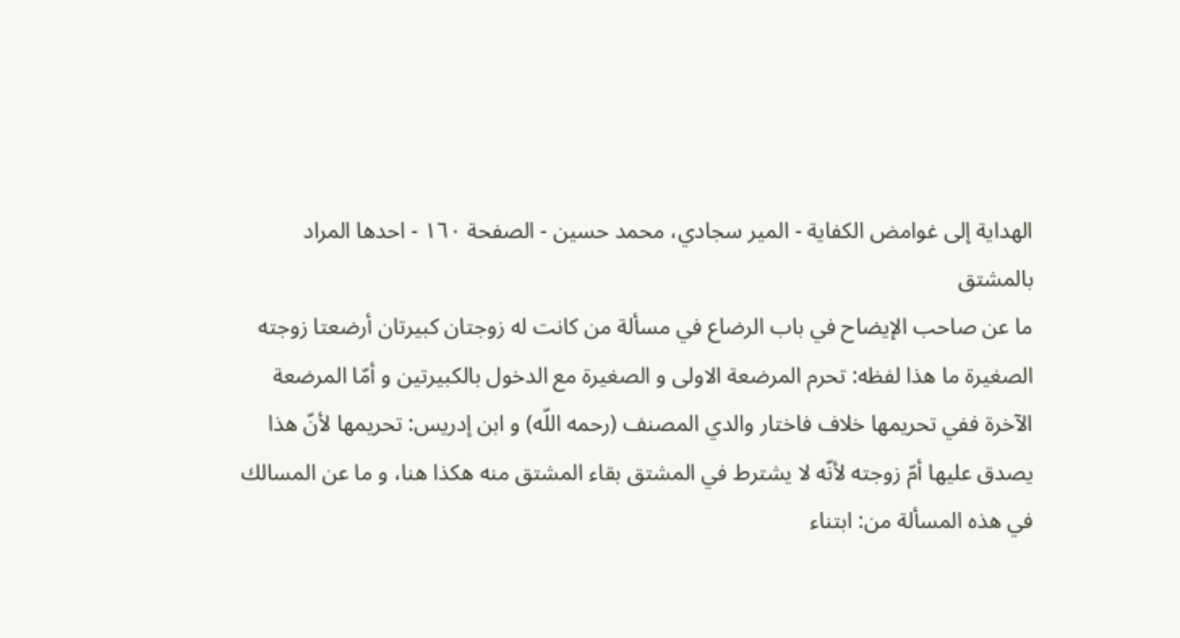الهداية إلى غوامض الكفاية - المير سجادي، محمد حسين - الصفحة ١٦٠ - احدها المراد بالمشتق
ما عن صاحب الإيضاح في باب الرضاع في مسألة من كانت له زوجتان كبيرتان أرضعتا زوجته الصغيرة ما هذا لفظه: تحرم المرضعة الاولى و الصغيرة مع الدخول بالكبيرتين و أمّا المرضعة الآخرة ففي تحريمها خلاف فاختار والدي المصنف (رحمه اللّه) و ابن إدريس: تحريمها لأنّ هذا يصدق عليها أمّ زوجته لأنّه لا يشترط في المشتق بقاء المشتق منه هكذا هنا، و ما عن المسالك في هذه المسألة من: ابتناء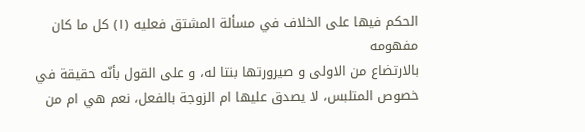الحكم فيها على الخلاف في مسألة المشتق فعليه (١) كل ما كان مفهومه
بالارتضاع من الاولى و صيرورتها بنتا له، و على القول بأنّه حقيقة في خصوص المتلبس، لا يصدق عليها ام الزوجة بالفعل، نعم هي ام من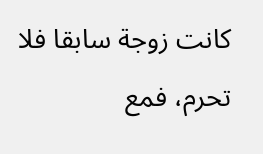كانت زوجة سابقا فلا تحرم، فمع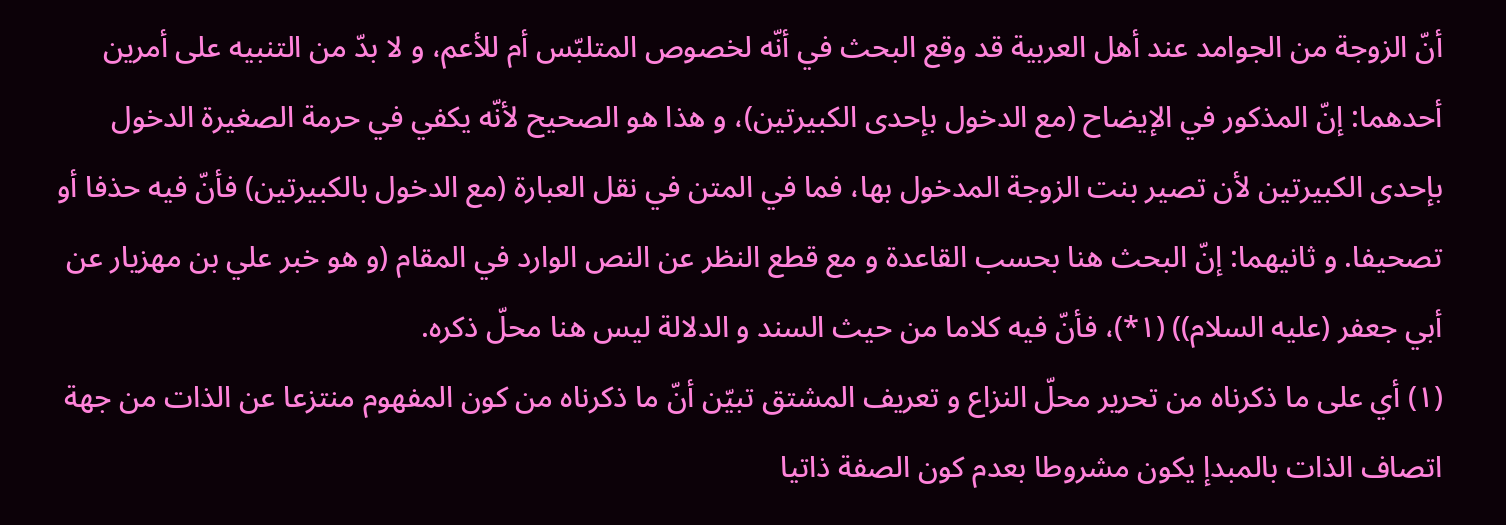أنّ الزوجة من الجوامد عند أهل العربية قد وقع البحث في أنّه لخصوص المتلبّس أم للأعم، و لا بدّ من التنبيه على أمرين أحدهما: إنّ المذكور في الإيضاح (مع الدخول بإحدى الكبيرتين)، و هذا هو الصحيح لأنّه يكفي في حرمة الصغيرة الدخول بإحدى الكبيرتين لأن تصير بنت الزوجة المدخول بها، فما في المتن في نقل العبارة (مع الدخول بالكبيرتين) فأنّ فيه حذفا أو تصحيفا. و ثانيهما: إنّ البحث هنا بحسب القاعدة و مع قطع النظر عن النص الوارد في المقام (و هو خبر علي بن مهزيار عن أبي جعفر (عليه السلام)) (١*)، فأنّ فيه كلاما من حيث السند و الدلالة ليس هنا محلّ ذكره.
(١) أي على ما ذكرناه من تحرير محلّ النزاع و تعريف المشتق تبيّن أنّ ما ذكرناه من كون المفهوم منتزعا عن الذات من جهة اتصاف الذات بالمبدإ يكون مشروطا بعدم كون الصفة ذاتيا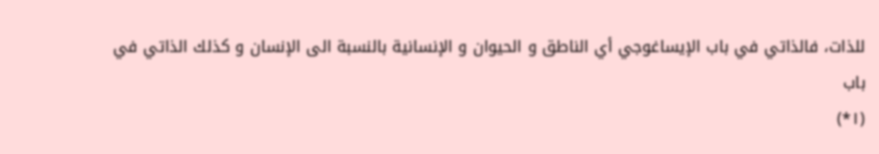للذات، فالذاتي في باب الإيساغوجي أي الناطق و الحيوان و الإنسانية بالنسبة الى الإنسان و كذلك الذاتي في باب
(١*)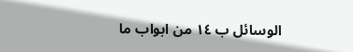الوسائل ب ١٤ من ابواب ما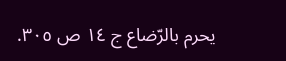يحرم بالرّضاع ج ١٤ ص ٣٠٥.